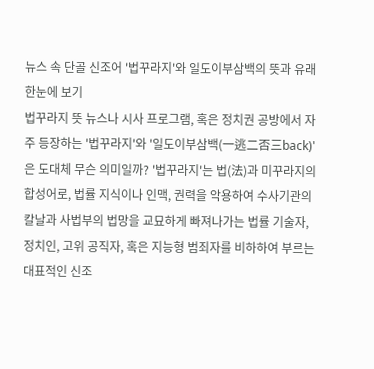뉴스 속 단골 신조어 '법꾸라지'와 일도이부삼백의 뜻과 유래 한눈에 보기
법꾸라지 뜻 뉴스나 시사 프로그램, 혹은 정치권 공방에서 자주 등장하는 '법꾸라지'와 '일도이부삼백(一逃二否三back)'은 도대체 무슨 의미일까? '법꾸라지'는 법(法)과 미꾸라지의 합성어로, 법률 지식이나 인맥, 권력을 악용하여 수사기관의 칼날과 사법부의 법망을 교묘하게 빠져나가는 법률 기술자, 정치인, 고위 공직자, 혹은 지능형 범죄자를 비하하여 부르는 대표적인 신조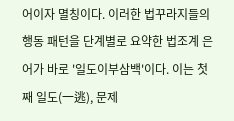어이자 멸칭이다. 이러한 법꾸라지들의 행동 패턴을 단계별로 요약한 법조계 은어가 바로 '일도이부삼백'이다. 이는 첫째 일도(一逃), 문제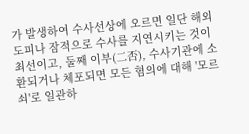가 발생하여 수사선상에 오르면 일단 해외 도피나 잠적으로 수사를 지연시키는 것이 최선이고, 둘째 이부(二否), 수사기관에 소환되거나 체포되면 모든 혐의에 대해 '모르쇠'로 일관하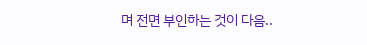며 전면 부인하는 것이 다음..